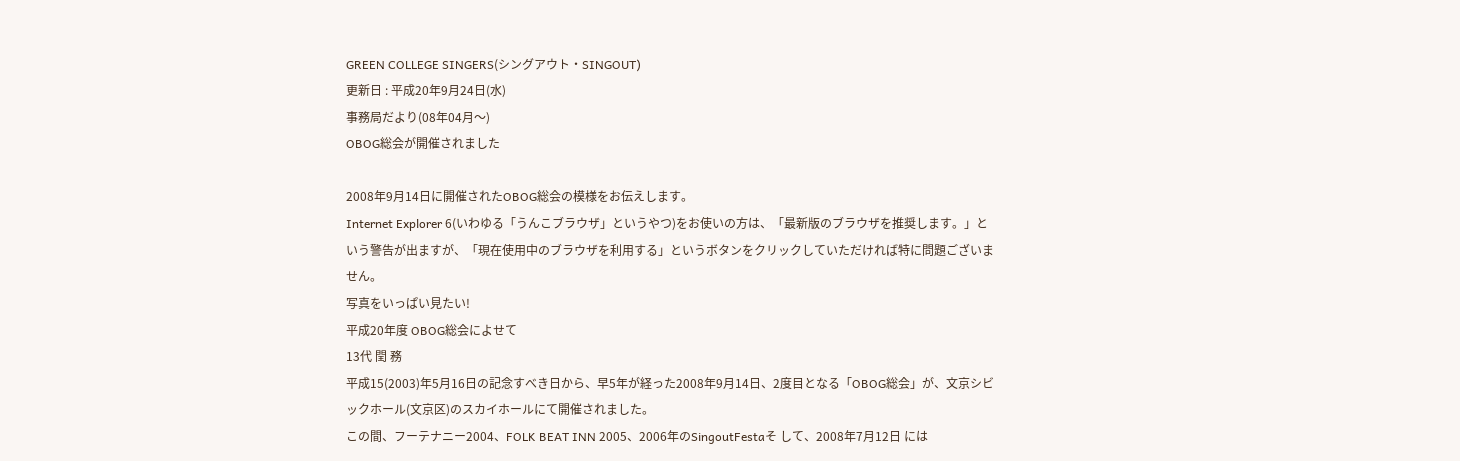GREEN COLLEGE SINGERS(シングアウト・SINGOUT)
更新日 : 平成20年9月24日(水)
事務局だより(08年04月〜)
OBOG総会が開催されました

2008年9月14日に開催されたOBOG総会の模様をお伝えします。
Internet Explorer 6(いわゆる「うんこブラウザ」というやつ)をお使いの方は、「最新版のブラウザを推奨します。」という警告が出ますが、「現在使用中のブラウザを利用する」というボタンをクリックしていただければ特に問題ございません。
写真をいっぱい見たい!
平成20年度 OBOG総会によせて
13代 閏 務
平成15(2003)年5月16日の記念すべき日から、早5年が経った2008年9月14日、2度目となる「OBOG総会」が、文京シビックホール(文京区)のスカイホールにて開催されました。
この間、フーテナニー2004、FOLK BEAT INN 2005、2006年のSingoutFestaそ して、2008年7月12日 には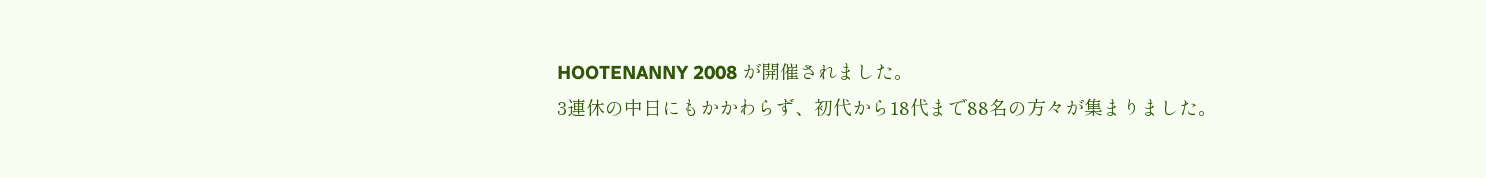HOOTENANNY 2008 が開催されました。
3連休の中日にもかかわらず、初代から18代まで88名の方々が集まりました。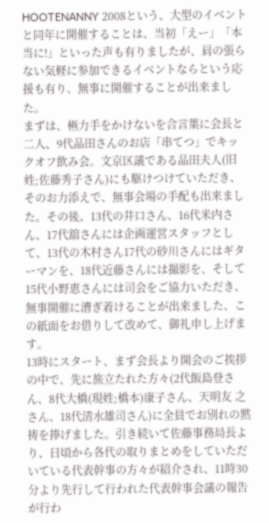HOOTENANNY 2008という、大型のイベントと同年に開催することは、当初「えー」「本当に!」といった声も有りましたが、肩の張らない気軽に参加できるイベントならという応援も有り、無事に開催することが出来ました。
まずは、極力手をかけないを合言葉に会長と二人、9代品田さんのお店「串てつ」でキックオフ飲み会。文京区議である品田夫人(旧 姓;佐藤秀子さん)にも駆けつけていただき、そのお力添えで、無事会場の手配も出来ました。その後、13代の井口さん、16代米内さん、17代舘さんには企画運営スタッフとして、13代の木村さん17代の砂川さんにはギターマンを、18代近藤さんには撮影を、そして15代小野恵さんには司会をご協力いただき、無事開催に漕ぎ着けることが出来ました、この紙面をお借りして改めて、御礼申し上げます。
13時にスタート、まず会長より開会のご挨拶の中で、先に旅立たれた方々(2代飯島登さん、8代大橋(現姓;橋本)康子さん、天明友 之さん、18代清水雄司さん)に全員でお別れの黙祷を捧げました。引き続いて佐藤事務局長より、日頃から各代の取りまとめをしていただいている代表幹事の方々が紹介され、11時30分より先行して行われた代表幹事会議の報告が行わ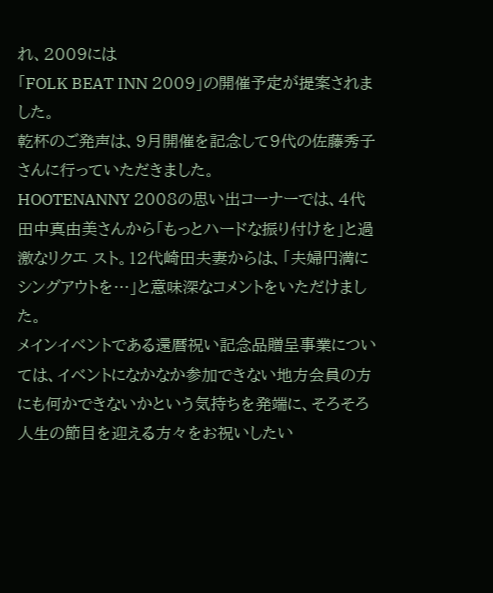れ、2009には
「FOLK BEAT INN 2009」の開催予定が提案されました。
乾杯のご発声は、9月開催を記念して9代の佐藤秀子さんに行っていただきました。
HOOTENANNY 2008の思い出コーナーでは、4代田中真由美さんから「もっとハードな振り付けを」と過激なリクエ スト。12代崎田夫妻からは、「夫婦円満にシングアウトを…」と意味深なコメントをいただけました。
メインイベントである還暦祝い記念品贈呈事業については、イベントになかなか参加できない地方会員の方にも何かできないかという気持ちを発端に、そろそろ人生の節目を迎える方々をお祝いしたい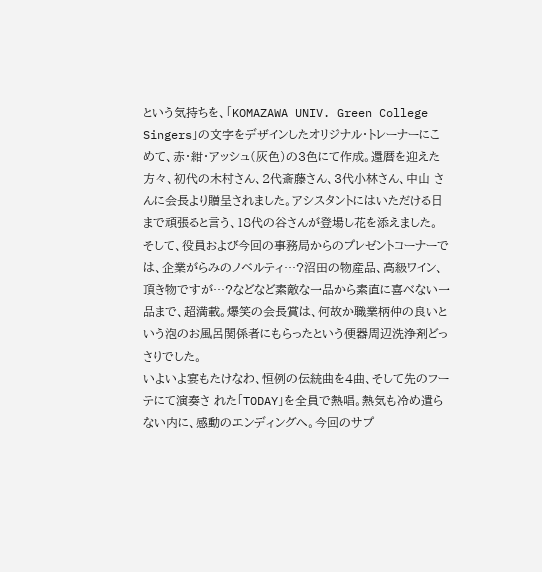という気持ちを、「KOMAZAWA UNIV. Green College Singers」の文字をデザインしたオリジナル・トレーナーにこめて、赤・紺・アッシュ(灰色)の3色にて作成。還暦を迎えた方々、初代の木村さん、2代斎藤さん、3代小林さん、中山 さんに会長より贈呈されました。アシスタントにはいただける日まで頑張ると言う、18代の谷さんが登場し花を添えました。
そして、役員および今回の事務局からのプレゼントコーナーでは、企業がらみのノベルティ…?沼田の物産品、高級ワイン、頂き物ですが…?などなど素敵な一品から素直に喜べない一品まで、超満載。爆笑の会長賞は、何故か職業柄仲の良いという泡のお風呂関係者にもらったという便器周辺洗浄剤どっさりでした。
いよいよ宴もたけなわ、恒例の伝統曲を4曲、そして先のフーテにて演奏さ れた「TODAY」を全員で熱唱。熱気も冷め遣らない内に、感動のエンディングへ。今回のサプ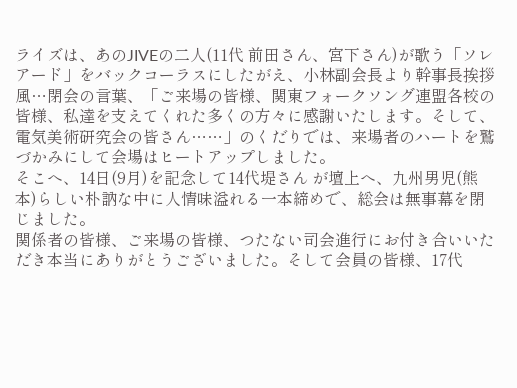ライズは、あのJIVEの二人(11代 前田さん、宮下さん)が歌う「ソレアード」をバックコーラスにしたがえ、小林副会長より幹事長挨拶風…閉会の言葉、「ご来場の皆様、関東フォークソング連盟各校の皆様、私達を支えてくれた多くの方々に感謝いたします。そして、電気美術研究会の皆さん……」のくだりでは、来場者のハートを鷲づかみにして会場はヒートアップしました。
そこへ、14日(9月)を記念して14代堤さん が壇上へ、九州男児(熊本)らしい朴訥な中に人情味溢れる一本締めで、総会は無事幕を閉じました。
関係者の皆様、ご来場の皆様、つたない司会進行にお付き合いいただき本当にありがとうございました。そして会員の皆様、17代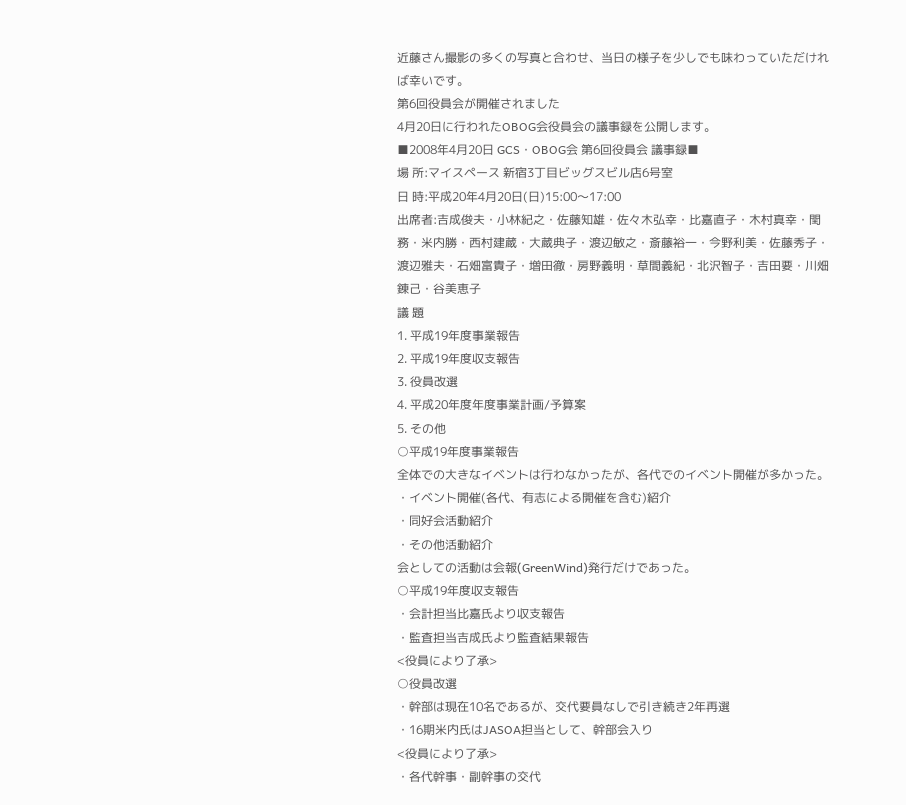近藤さん撮影の多くの写真と合わせ、当日の様子を少しでも味わっていただければ幸いです。
第6回役員会が開催されました
4月20日に行われたOBOG会役員会の議事録を公開します。
■2008年4月20日 GCS・OBOG会 第6回役員会 議事録■
場 所:マイスペース 新宿3丁目ビッグスビル店6号室
日 時:平成20年4月20日(日)15:00〜17:00
出席者:吉成俊夫・小林紀之・佐藤知雄・佐々木弘幸・比嘉直子・木村真幸・閏務・米内勝・西村建蔵・大蔵典子・渡辺敏之・斎藤裕一・今野利美・佐藤秀子・渡辺雅夫・石畑富貴子・増田徹・房野義明・草間義紀・北沢智子・吉田要・川畑錬己・谷美恵子
議 題
1. 平成19年度事業報告
2. 平成19年度収支報告
3. 役員改選
4. 平成20年度年度事業計画/予算案
5. その他
○平成19年度事業報告
全体での大きなイベントは行わなかったが、各代でのイベント開催が多かった。
・イベント開催(各代、有志による開催を含む)紹介
・同好会活動紹介
・その他活動紹介
会としての活動は会報(GreenWind)発行だけであった。
○平成19年度収支報告
・会計担当比嘉氏より収支報告
・監査担当吉成氏より監査結果報告
<役員により了承>
○役員改選
・幹部は現在10名であるが、交代要員なしで引き続き2年再選
・16期米内氏はJASOA担当として、幹部会入り
<役員により了承>
・各代幹事・副幹事の交代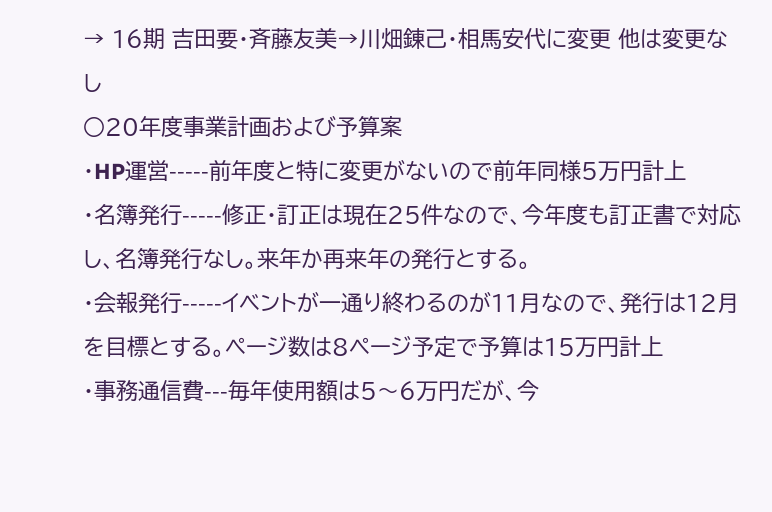→ 16期 吉田要・斉藤友美→川畑錬己・相馬安代に変更 他は変更なし
○20年度事業計画および予算案
・HP運営-----前年度と特に変更がないので前年同様5万円計上
・名簿発行-----修正・訂正は現在25件なので、今年度も訂正書で対応し、名簿発行なし。来年か再来年の発行とする。
・会報発行-----イベントが一通り終わるのが11月なので、発行は12月を目標とする。ページ数は8ページ予定で予算は15万円計上
・事務通信費---毎年使用額は5〜6万円だが、今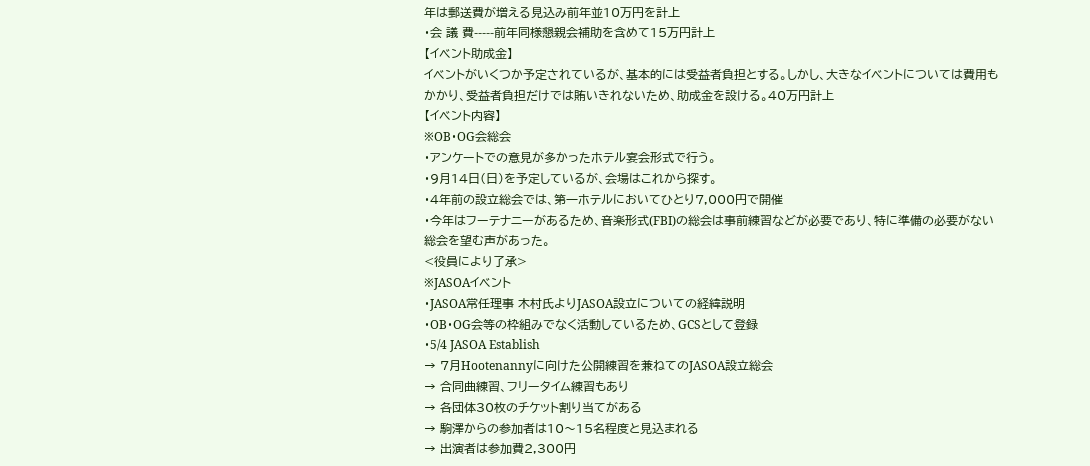年は郵送費が増える見込み前年並10万円を計上
・会 議 費-----前年同様懇親会補助を含めて15万円計上
【イベント助成金】
イベントがいくつか予定されているが、基本的には受益者負担とする。しかし、大きなイベントについては費用もかかり、受益者負担だけでは賄いきれないため、助成金を設ける。40万円計上
【イベント内容】
※OB・OG会総会
・アンケートでの意見が多かったホテル宴会形式で行う。
・9月14日(日)を予定しているが、会場はこれから探す。
・4年前の設立総会では、第一ホテルにおいてひとり7,000円で開催
・今年はフーテナニーがあるため、音楽形式(FBI)の総会は事前練習などが必要であり、特に準備の必要がない総会を望む声があった。
<役員により了承>
※JASOAイベント
・JASOA常任理事 木村氏よりJASOA設立についての経緯説明
・OB・OG会等の枠組みでなく活動しているため、GCSとして登録
・5/4 JASOA Establish
→ 7月Hootenannyに向けた公開練習を兼ねてのJASOA設立総会
→ 合同曲練習、フリータイム練習もあり
→ 各団体30枚のチケット割り当てがある
→ 駒澤からの参加者は10〜15名程度と見込まれる
→ 出演者は参加費2,300円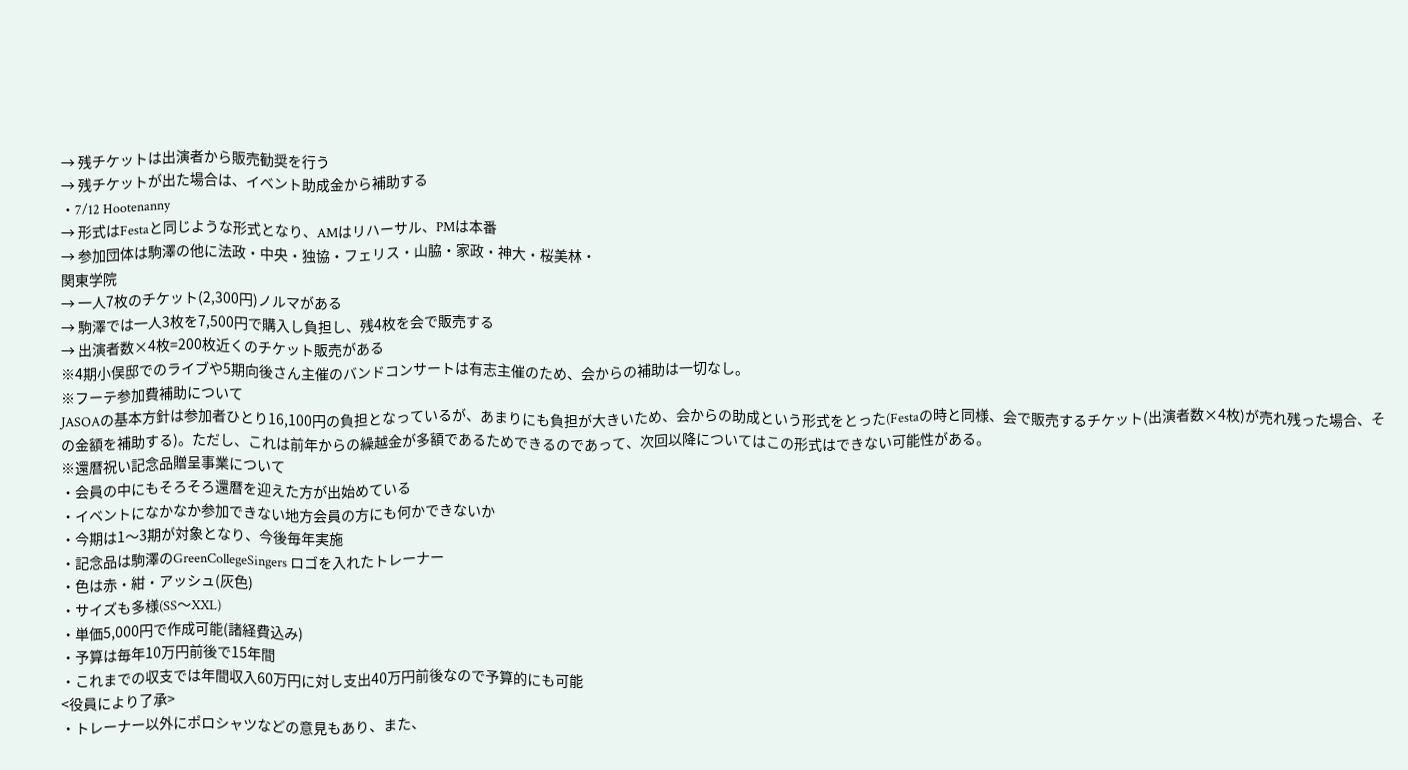→ 残チケットは出演者から販売勧奨を行う
→ 残チケットが出た場合は、イベント助成金から補助する
・7/12 Hootenanny
→ 形式はFestaと同じような形式となり、AMはリハーサル、PMは本番
→ 参加団体は駒澤の他に法政・中央・独協・フェリス・山脇・家政・神大・桜美林・
関東学院
→ 一人7枚のチケット(2,300円)ノルマがある
→ 駒澤では一人3枚を7,500円で購入し負担し、残4枚を会で販売する
→ 出演者数×4枚=200枚近くのチケット販売がある
※4期小俣邸でのライブや5期向後さん主催のバンドコンサートは有志主催のため、会からの補助は一切なし。
※フーテ参加費補助について
JASOAの基本方針は参加者ひとり16,100円の負担となっているが、あまりにも負担が大きいため、会からの助成という形式をとった(Festaの時と同様、会で販売するチケット(出演者数×4枚)が売れ残った場合、その金額を補助する)。ただし、これは前年からの繰越金が多額であるためできるのであって、次回以降についてはこの形式はできない可能性がある。
※還暦祝い記念品贈呈事業について
・会員の中にもそろそろ還暦を迎えた方が出始めている
・イベントになかなか参加できない地方会員の方にも何かできないか
・今期は1〜3期が対象となり、今後毎年実施
・記念品は駒澤のGreenCollegeSingers ロゴを入れたトレーナー
・色は赤・紺・アッシュ(灰色)
・サイズも多様(SS〜XXL)
・単価5,000円で作成可能(諸経費込み)
・予算は毎年10万円前後で15年間
・これまでの収支では年間収入60万円に対し支出40万円前後なので予算的にも可能
<役員により了承>
・トレーナー以外にポロシャツなどの意見もあり、また、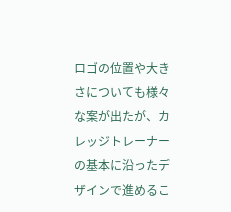ロゴの位置や大きさについても様々な案が出たが、カレッジトレーナーの基本に沿ったデザインで進めるこ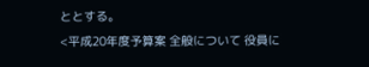ととする。
<平成20年度予算案 全般について 役員に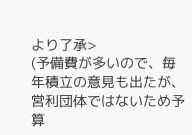より了承>
(予備費が多いので、毎年積立の意見も出たが、営利団体ではないため予算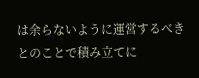は余らないように運営するべきとのことで積み立てに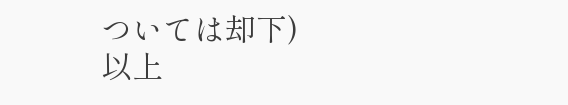ついては却下)
以上